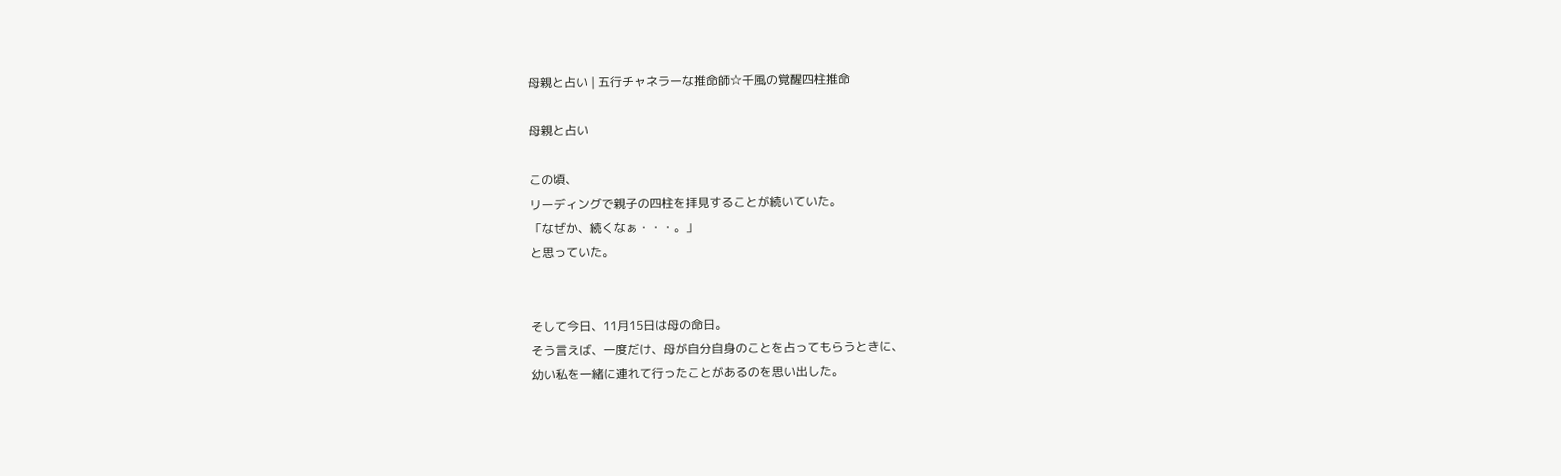母親と占い | 五行チャネラーな推命師☆千風の覚醒四柱推命

母親と占い

この頃、
リーディングで親子の四柱を拝見することが続いていた。
「なぜか、続くなぁ・・・。」
と思っていた。


そして今日、11月15日は母の命日。
そう言えば、一度だけ、母が自分自身のことを占ってもらうときに、
幼い私を一緒に連れて行ったことがあるのを思い出した。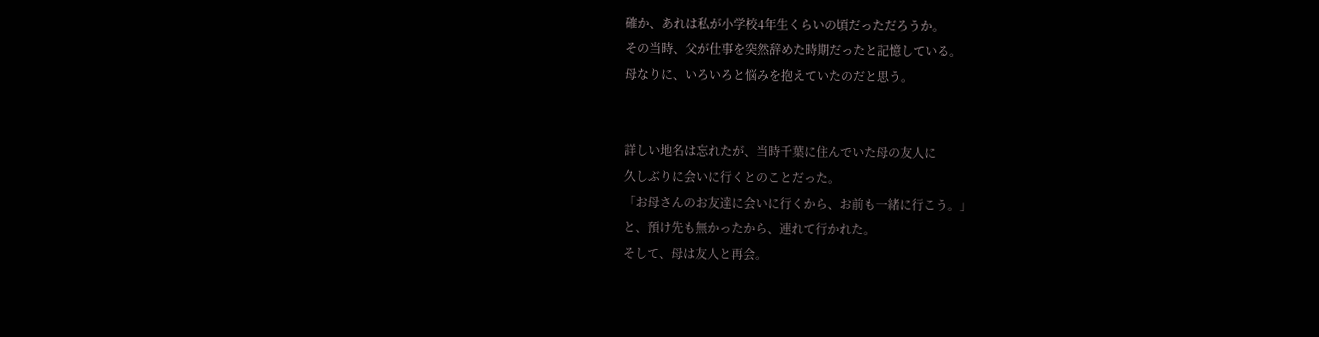確か、あれは私が小学校4年生くらいの頃だっただろうか。
その当時、父が仕事を突然辞めた時期だったと記憶している。
母なりに、いろいろと悩みを抱えていたのだと思う。


詳しい地名は忘れたが、当時千葉に住んでいた母の友人に
久しぶりに会いに行くとのことだった。
「お母さんのお友達に会いに行くから、お前も一緒に行こう。」
と、預け先も無かったから、連れて行かれた。
そして、母は友人と再会。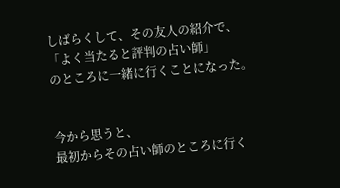しばらくして、その友人の紹介で、
「よく当たると評判の占い師」
のところに一緒に行くことになった。


今から思うと、
最初からその占い師のところに行く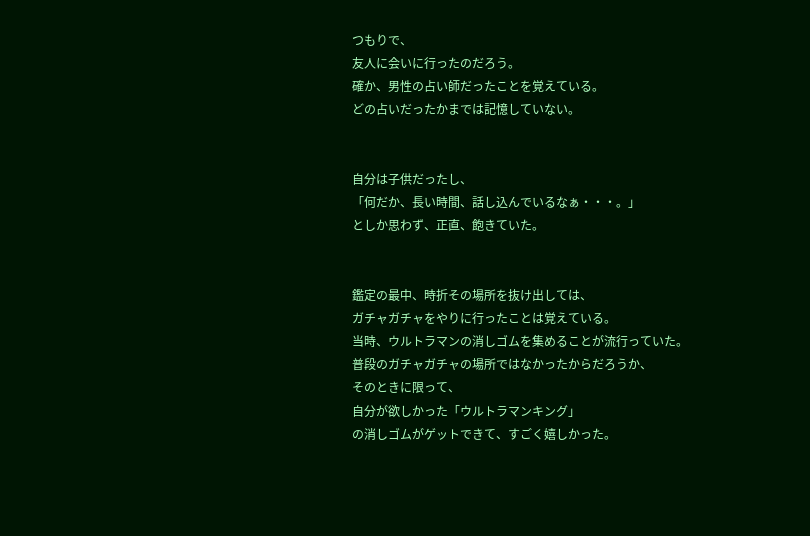つもりで、
友人に会いに行ったのだろう。
確か、男性の占い師だったことを覚えている。
どの占いだったかまでは記憶していない。


自分は子供だったし、
「何だか、長い時間、話し込んでいるなぁ・・・。」
としか思わず、正直、飽きていた。


鑑定の最中、時折その場所を抜け出しては、
ガチャガチャをやりに行ったことは覚えている。
当時、ウルトラマンの消しゴムを集めることが流行っていた。
普段のガチャガチャの場所ではなかったからだろうか、
そのときに限って、
自分が欲しかった「ウルトラマンキング」
の消しゴムがゲットできて、すごく嬉しかった。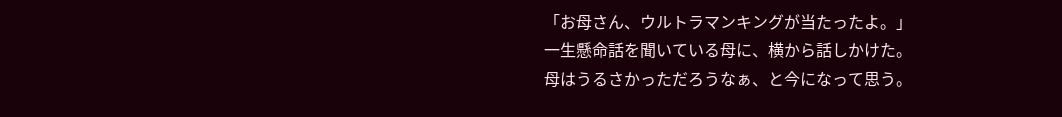「お母さん、ウルトラマンキングが当たったよ。」
一生懸命話を聞いている母に、横から話しかけた。
母はうるさかっただろうなぁ、と今になって思う。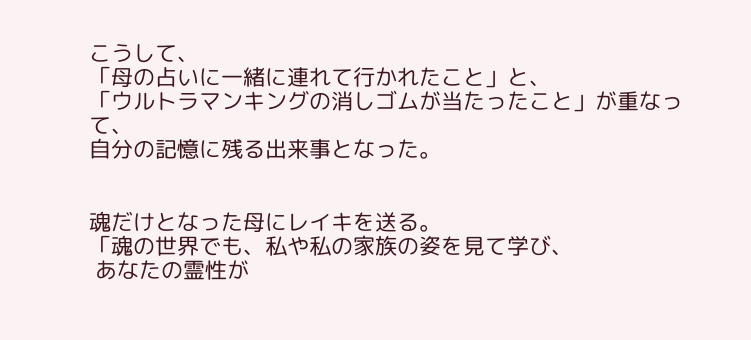こうして、
「母の占いに一緒に連れて行かれたこと」と、
「ウルトラマンキングの消しゴムが当たったこと」が重なって、
自分の記憶に残る出来事となった。


魂だけとなった母にレイキを送る。
「魂の世界でも、私や私の家族の姿を見て学び、
 あなたの霊性が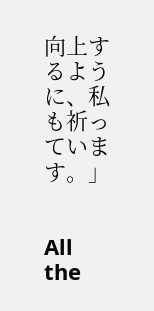向上するように、私も祈っています。」


All the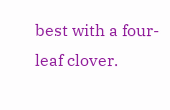best with a four-leaf clover.